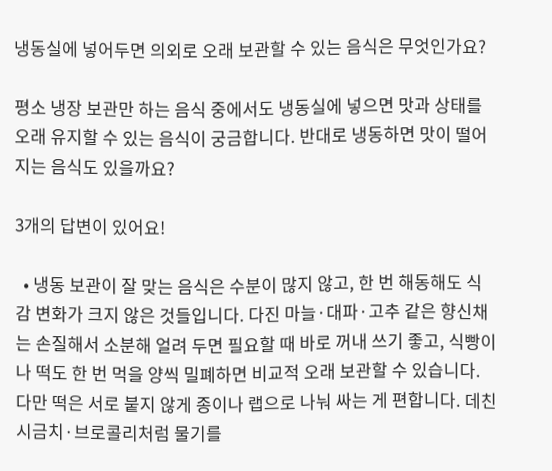냉동실에 넣어두면 의외로 오래 보관할 수 있는 음식은 무엇인가요?

평소 냉장 보관만 하는 음식 중에서도 냉동실에 넣으면 맛과 상태를 오래 유지할 수 있는 음식이 궁금합니다. 반대로 냉동하면 맛이 떨어지는 음식도 있을까요?

3개의 답변이 있어요!

  • 냉동 보관이 잘 맞는 음식은 수분이 많지 않고, 한 번 해동해도 식감 변화가 크지 않은 것들입니다. 다진 마늘·대파·고추 같은 향신채는 손질해서 소분해 얼려 두면 필요할 때 바로 꺼내 쓰기 좋고, 식빵이나 떡도 한 번 먹을 양씩 밀폐하면 비교적 오래 보관할 수 있습니다. 다만 떡은 서로 붙지 않게 종이나 랩으로 나눠 싸는 게 편합니다. 데친 시금치·브로콜리처럼 물기를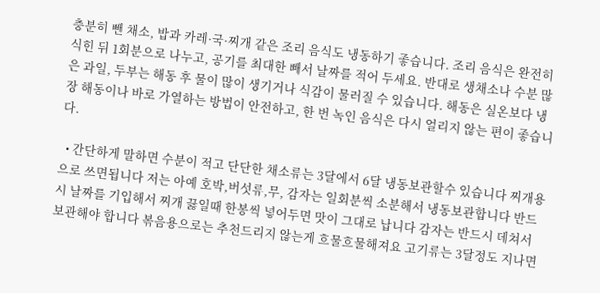충분히 뺀 채소, 밥과 카레·국·찌개 같은 조리 음식도 냉동하기 좋습니다. 조리 음식은 완전히 식힌 뒤 1회분으로 나누고, 공기를 최대한 빼서 날짜를 적어 두세요. 반대로 생채소나 수분 많은 과일, 두부는 해동 후 물이 많이 생기거나 식감이 물러질 수 있습니다. 해동은 실온보다 냉장 해동이나 바로 가열하는 방법이 안전하고, 한 번 녹인 음식은 다시 얼리지 않는 편이 좋습니다.

  • 간단하게 말하면 수분이 적고 단단한 채소류는 3달에서 6달 냉동보관할수 있습니다 찌개용으로 쓰면됩니다 저는 아예 호박,버섯류,무, 감자는 일회분씩 소분해서 냉동보관합니다 반드시 날짜를 기입해서 찌개 끓일때 한봉씩 넣어두면 맛이 그대로 납니다 감자는 반드시 데쳐서 보관해야 합니다 볶음용으로는 추천드리지 않는게 흐물흐물해져요 고기류는 3달정도 지나면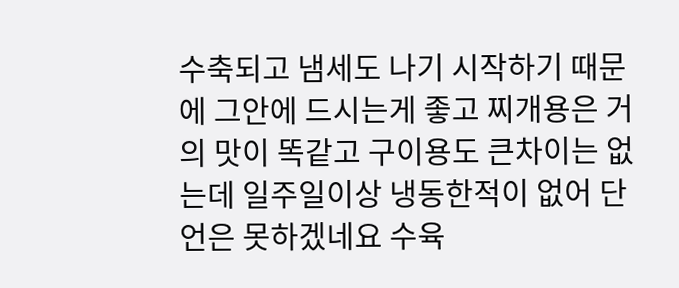수축되고 냄세도 나기 시작하기 때문에 그안에 드시는게 좋고 찌개용은 거의 맛이 똑같고 구이용도 큰차이는 없는데 일주일이상 냉동한적이 없어 단언은 못하겠네요 수육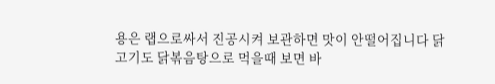용은 랩으로싸서 진공시켜 보관하면 맛이 안떨어집니다 닭고기도 닭볶음탕으로 먹을때 보면 바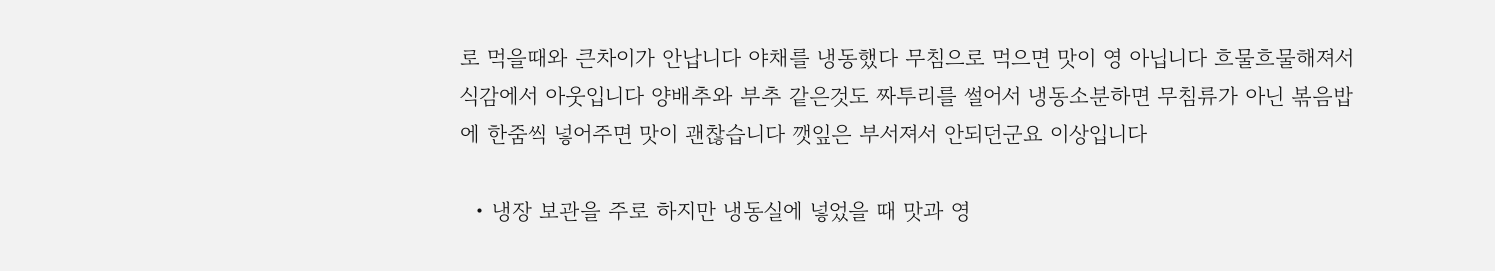로 먹을때와 큰차이가 안납니다 야채를 냉동했다 무침으로 먹으면 맛이 영 아닙니다 흐물흐물해져서 식감에서 아웃입니다 양배추와 부추 같은것도 짜투리를 썰어서 냉동소분하면 무침류가 아닌 볶음밥에 한줌씩 넣어주면 맛이 괜찮습니다 깻잎은 부서져서 안되던군요 이상입니다

  • 냉장 보관을 주로 하지만 냉동실에 넣었을 때 맛과 영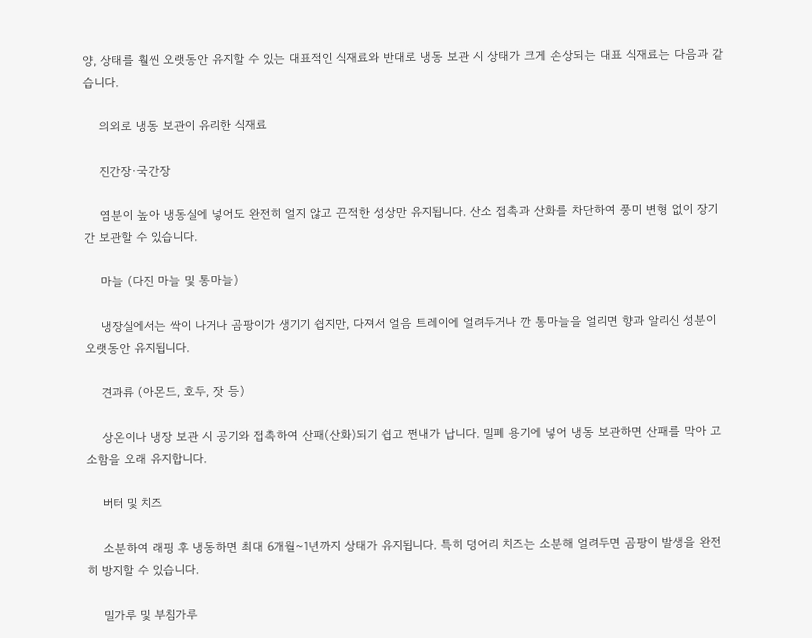양, 상태를 훨씬 오랫동안 유지할 수 있는 대표적인 식재료와 반대로 냉동 보관 시 상태가 크게 손상되는 대표 식재료는 다음과 같습니다.

    의외로 냉동 보관이 유리한 식재료

    진간장·국간장

    염분이 높아 냉동실에 넣어도 완전히 얼지 않고 끈적한 성상만 유지됩니다. 산소 접촉과 산화를 차단하여 풍미 변형 없이 장기간 보관할 수 있습니다.

    마늘 (다진 마늘 및 통마늘)

    냉장실에서는 싹이 나거나 곰팡이가 생기기 쉽지만, 다져서 얼음 트레이에 얼려두거나 깐 통마늘을 얼리면 향과 알리신 성분이 오랫동안 유지됩니다.

    견과류 (아몬드, 호두, 잣 등)

    상온이나 냉장 보관 시 공기와 접촉하여 산패(산화)되기 쉽고 쩐내가 납니다. 밀폐 용기에 넣어 냉동 보관하면 산패를 막아 고소함을 오래 유지합니다.

    버터 및 치즈

    소분하여 래핑 후 냉동하면 최대 6개월~1년까지 상태가 유지됩니다. 특히 덩어리 치즈는 소분해 얼려두면 곰팡이 발생을 완전히 방지할 수 있습니다.

    밀가루 및 부침가루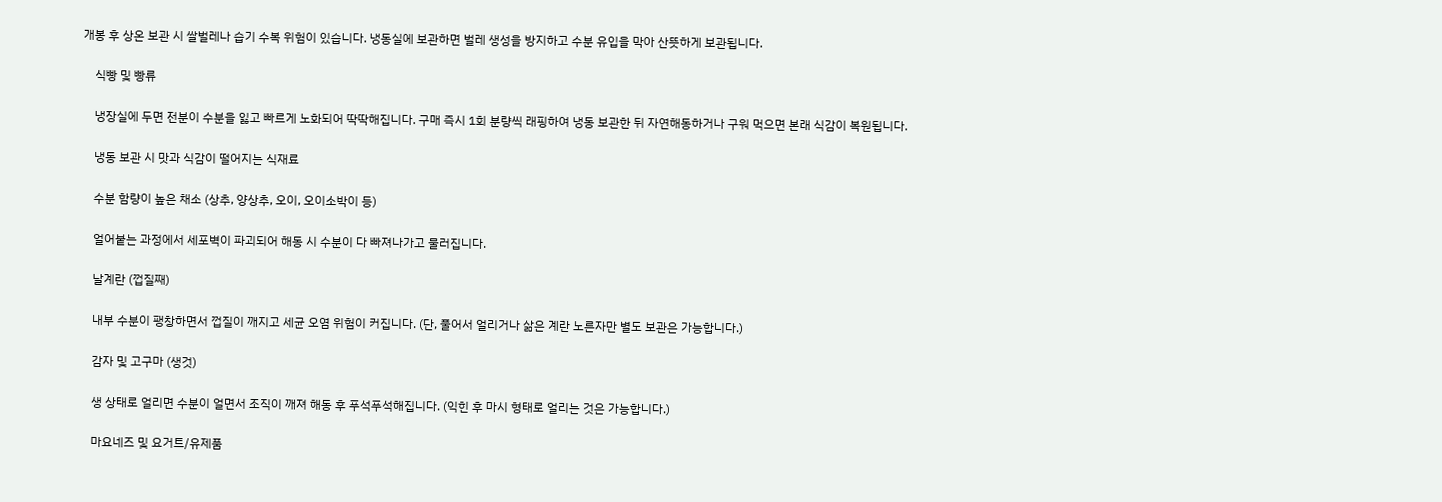개봉 후 상온 보관 시 쌀벌레나 습기 수복 위험이 있습니다. 냉동실에 보관하면 벌레 생성을 방지하고 수분 유입을 막아 산뜻하게 보관됩니다.

    식빵 및 빵류

    냉장실에 두면 전분이 수분을 잃고 빠르게 노화되어 딱딱해집니다. 구매 즉시 1회 분량씩 래핑하여 냉동 보관한 뒤 자연해동하거나 구워 먹으면 본래 식감이 복원됩니다.

    냉동 보관 시 맛과 식감이 떨어지는 식재료

    수분 함량이 높은 채소 (상추, 양상추, 오이, 오이소박이 등)

    얼어붙는 과정에서 세포벽이 파괴되어 해동 시 수분이 다 빠져나가고 물러집니다.

    날계란 (껍질째)

    내부 수분이 팽창하면서 껍질이 깨지고 세균 오염 위험이 커집니다. (단, 풀어서 얼리거나 삶은 계란 노른자만 별도 보관은 가능합니다.)

    감자 및 고구마 (생것)

    생 상태로 얼리면 수분이 얼면서 조직이 깨져 해동 후 푸석푸석해집니다. (익힌 후 마시 형태로 얼리는 것은 가능합니다.)

    마요네즈 및 요거트/유제품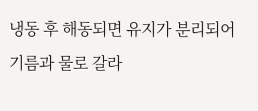냉동 후 해동되면 유지가 분리되어 기름과 물로 갈라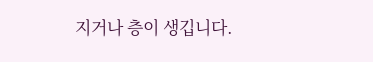지거나 층이 생깁니다.